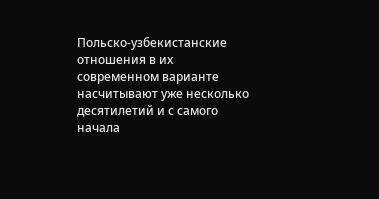Польско-узбекистанские отношения в их современном варианте насчитывают уже несколько десятилетий и с самого начала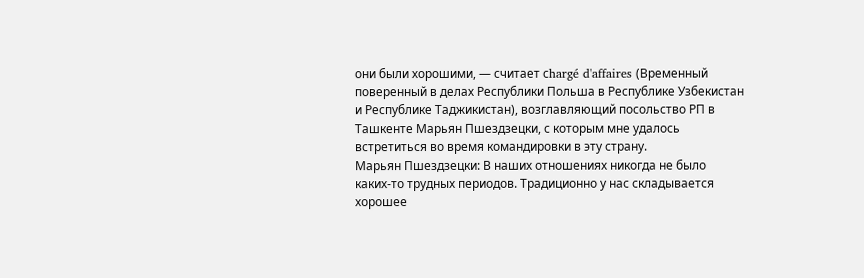они были хорошими, — считает сhargé d'affaires (Временный поверенный в делах Республики Польша в Республике Узбекистан и Республике Таджикистан), возглавляющий посольство РП в Ташкенте Марьян Пшездзецки, с которым мне удалось встретиться во время командировки в эту страну.
Марьян Пшездзецки: В наших отношениях никогда не было каких-то трудных периодов. Традиционно у нас складывается хорошее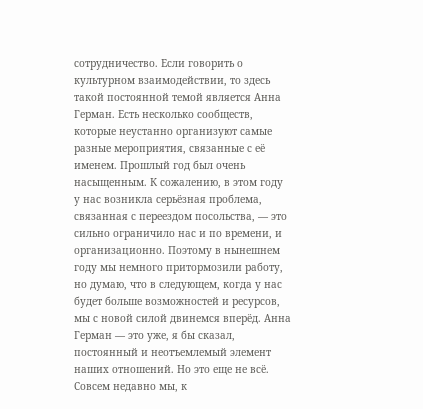сотрудничество. Если говорить о культурном взаимодействии, то здесь такой постоянной темой является Анна Герман. Есть несколько сообществ, которые неустанно организуют самые разные мероприятия, связанные с её именем. Прошлый год был очень насыщенным. К сожалению, в этом году у нас возникла серьёзная проблема, связанная с переездом посольства, — это сильно ограничило нас и по времени, и организационно. Поэтому в нынешнем году мы немного притормозили работу, но думаю, что в следующем, когда у нас будет больше возможностей и ресурсов, мы с новой силой двинемся вперёд. Анна Герман — это уже, я бы сказал, постоянный и неотъемлемый элемент наших отношений. Но это еще не всё. Совсем недавно мы, к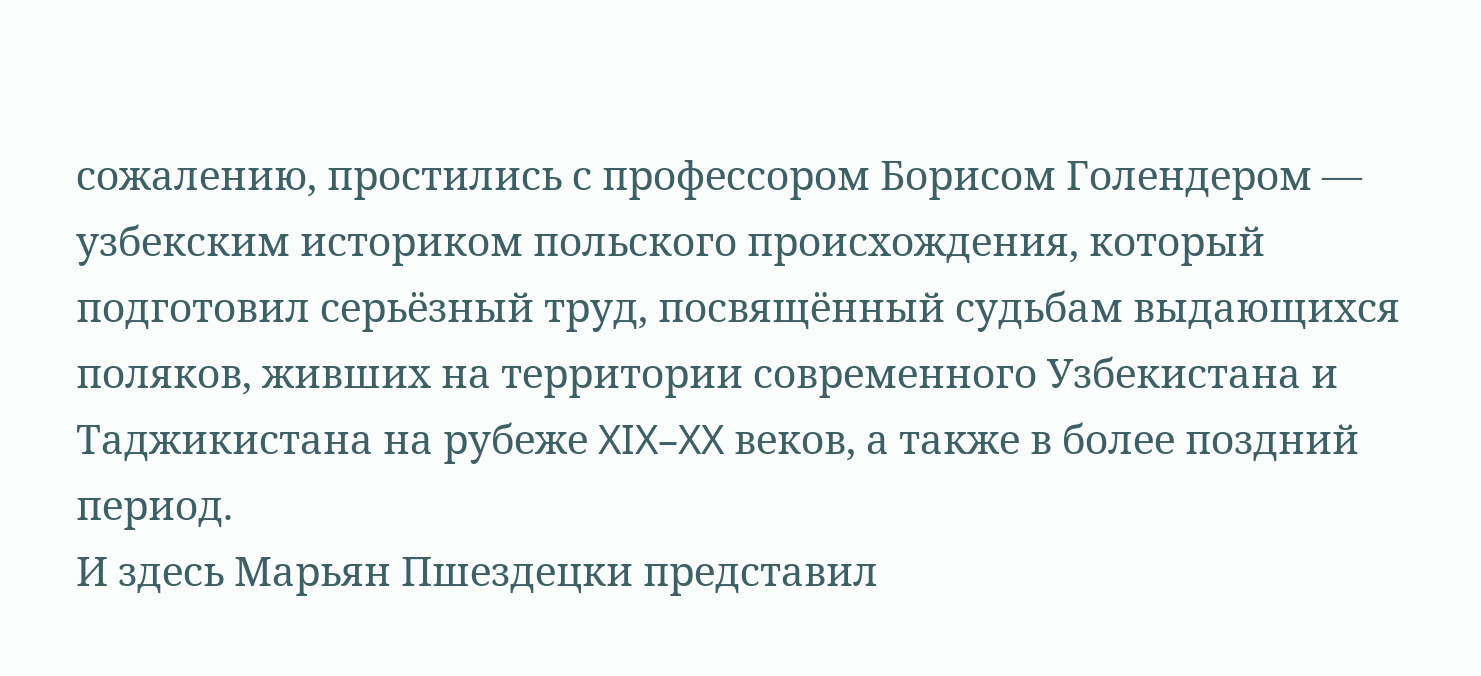сожалению, простились с профессором Борисом Голендером — узбекским историком польского происхождения, который подготовил серьёзный труд, посвящённый судьбам выдающихся поляков, живших на территории современного Узбекистана и Таджикистана на рубеже XIX–XX веков, а также в более поздний период.
И здесь Марьян Пшездецки представил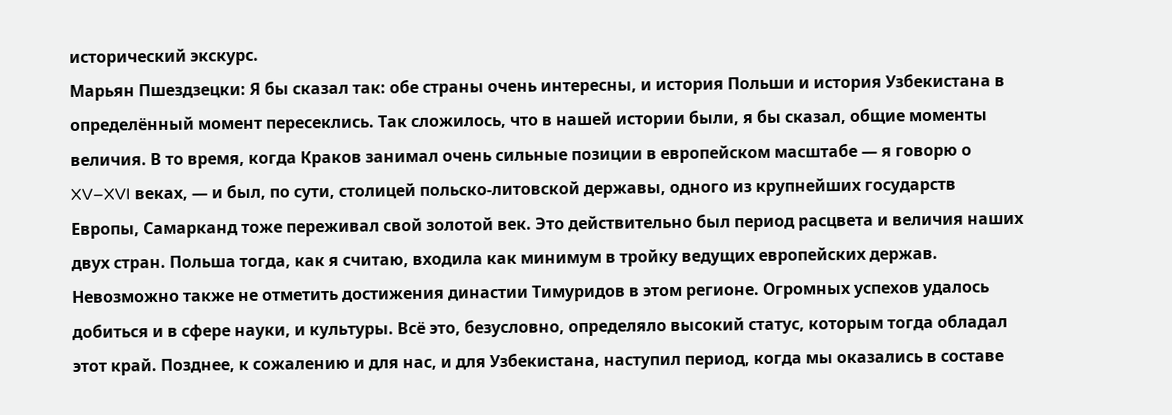исторический экскурс.
Марьян Пшездзецки: Я бы сказал так: обе страны очень интересны, и история Польши и история Узбекистана в определённый момент пересеклись. Так сложилось, что в нашей истории были, я бы сказал, общие моменты величия. В то время, когда Краков занимал очень сильные позиции в европейском масштабе — я говорю о XV–XVI веках, — и был, по сути, столицей польско-литовской державы, одного из крупнейших государств Европы, Самарканд тоже переживал свой золотой век. Это действительно был период расцвета и величия наших двух стран. Польша тогда, как я считаю, входила как минимум в тройку ведущих европейских держав. Невозможно также не отметить достижения династии Тимуридов в этом регионе. Огромных успехов удалось добиться и в сфере науки, и культуры. Всё это, безусловно, определяло высокий статус, которым тогда обладал этот край. Позднее, к сожалению и для нас, и для Узбекистана, наступил период, когда мы оказались в составе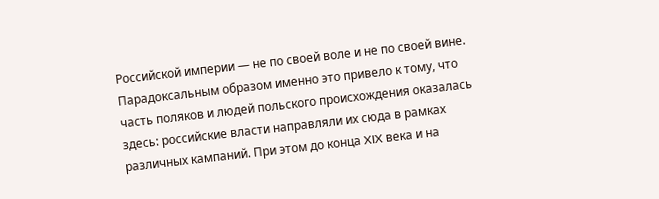Российской империи — не по своей воле и не по своей вине. Парадоксальным образом именно это привело к тому, что часть поляков и людей польского происхождения оказалась здесь: российские власти направляли их сюда в рамках различных кампаний. При этом до конца XIX века и на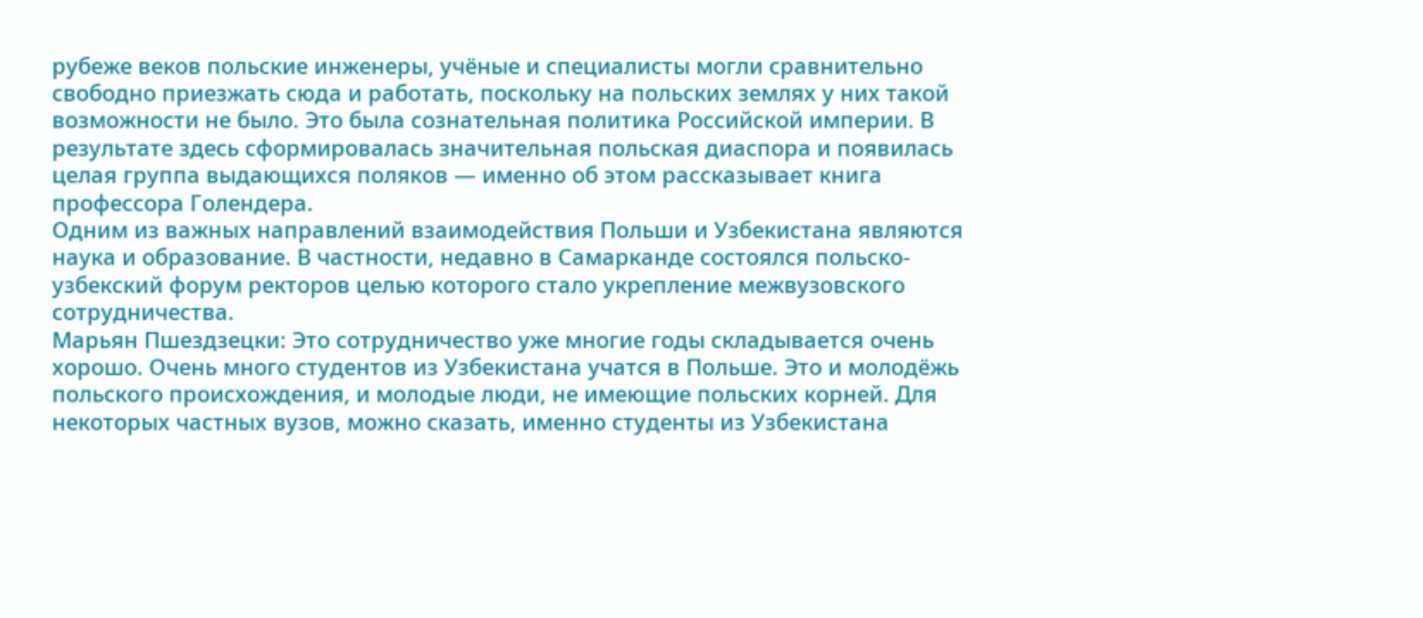рубеже веков польские инженеры, учёные и специалисты могли сравнительно свободно приезжать сюда и работать, поскольку на польских землях у них такой возможности не было. Это была сознательная политика Российской империи. В результате здесь сформировалась значительная польская диаспора и появилась целая группа выдающихся поляков — именно об этом рассказывает книга профессора Голендера.
Одним из важных направлений взаимодействия Польши и Узбекистана являются наука и образование. В частности, недавно в Самарканде состоялся польско-узбекский форум ректоров целью которого стало укрепление межвузовского сотрудничества.
Марьян Пшездзецки: Это сотрудничество уже многие годы складывается очень хорошо. Очень много студентов из Узбекистана учатся в Польше. Это и молодёжь польского происхождения, и молодые люди, не имеющие польских корней. Для некоторых частных вузов, можно сказать, именно студенты из Узбекистана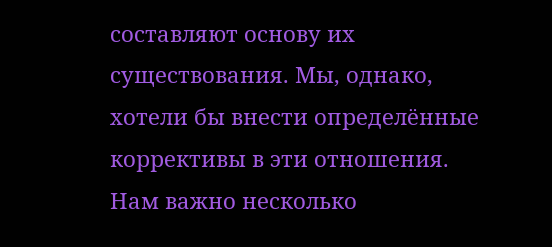составляют основу их существования. Мы, однако, хотели бы внести определённые коррективы в эти отношения. Нам важно несколько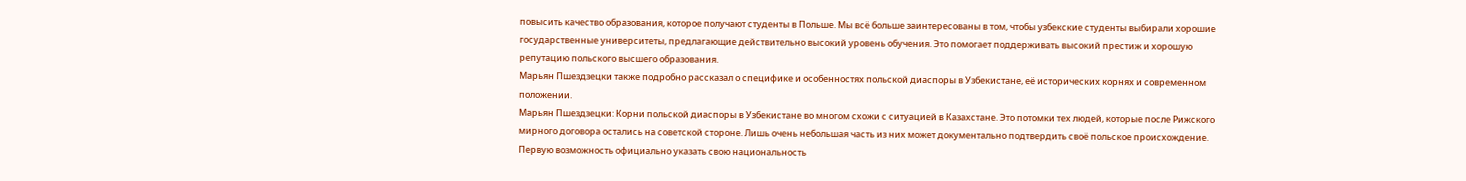повысить качество образования, которое получают студенты в Польше. Мы всё больше заинтересованы в том, чтобы узбекские студенты выбирали хорошие государственные университеты, предлагающие действительно высокий уровень обучения. Это помогает поддерживать высокий престиж и хорошую репутацию польского высшего образования.
Марьян Пшездзецки также подробно рассказал о специфике и особенностях польской диаспоры в Узбекистане, её исторических корнях и современном положении.
Марьян Пшездзецки: Корни польской диаспоры в Узбекистане во многом схожи с ситуацией в Казахстане. Это потомки тех людей, которые после Рижского мирного договора остались на советской стороне. Лишь очень небольшая часть из них может документально подтвердить своё польское происхождение. Первую возможность официально указать свою национальность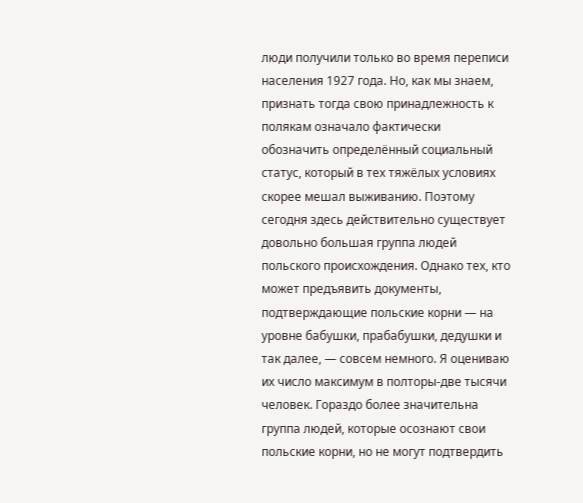люди получили только во время переписи населения 1927 года. Но, как мы знаем, признать тогда свою принадлежность к полякам означало фактически обозначить определённый социальный статус, который в тех тяжёлых условиях скорее мешал выживанию. Поэтому сегодня здесь действительно существует довольно большая группа людей польского происхождения. Однако тех, кто может предъявить документы, подтверждающие польские корни — на уровне бабушки, прабабушки, дедушки и так далее, — совсем немного. Я оцениваю их число максимум в полторы-две тысячи человек. Гораздо более значительна группа людей, которые осознают свои польские корни, но не могут подтвердить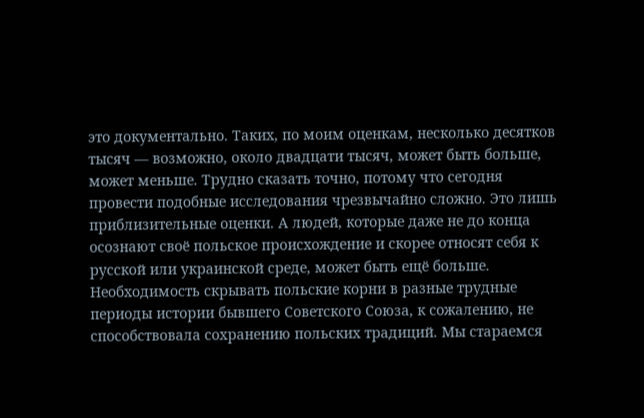это документально. Таких, по моим оценкам, несколько десятков тысяч — возможно, около двадцати тысяч, может быть больше, может меньше. Трудно сказать точно, потому что сегодня провести подобные исследования чрезвычайно сложно. Это лишь приблизительные оценки. А людей, которые даже не до конца осознают своё польское происхождение и скорее относят себя к русской или украинской среде, может быть ещё больше. Необходимость скрывать польские корни в разные трудные периоды истории бывшего Советского Союза, к сожалению, не способствовала сохранению польских традиций. Мы стараемся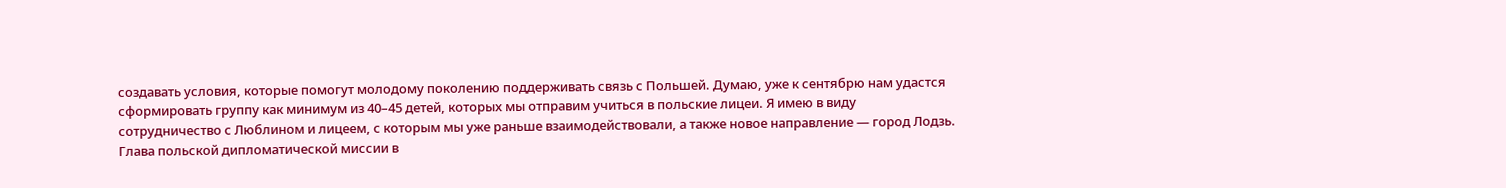создавать условия, которые помогут молодому поколению поддерживать связь с Польшей. Думаю, уже к сентябрю нам удастся сформировать группу как минимум из 40–45 детей, которых мы отправим учиться в польские лицеи. Я имею в виду сотрудничество с Люблином и лицеем, с которым мы уже раньше взаимодействовали, а также новое направление — город Лодзь.
Глава польской дипломатической миссии в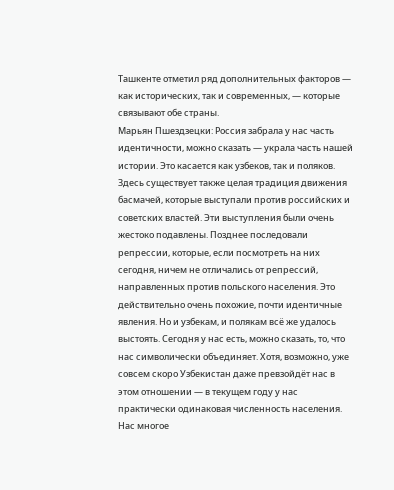Ташкенте отметил ряд дополнительных факторов — как исторических, так и современных, — которые связывают обе страны.
Марьян Пшездзецки: Россия забрала у нас часть идентичности, можно сказать — украла часть нашей истории. Это касается как узбеков, так и поляков. Здесь существует также целая традиция движения басмачей, которые выступали против российских и советских властей. Эти выступления были очень жестоко подавлены. Позднее последовали репрессии, которые, если посмотреть на них сегодня, ничем не отличались от репрессий, направленных против польского населения. Это действительно очень похожие, почти идентичные явления. Но и узбекам, и полякам всё же удалось выстоять. Сегодня у нас есть, можно сказать, то, что нас символически объединяет. Хотя, возможно, уже совсем скоро Узбекистан даже превзойдёт нас в этом отношении — в текущем году у нас практически одинаковая численность населения. Нас многое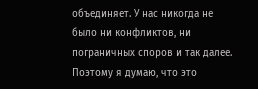объединяет. У нас никогда не было ни конфликтов, ни пограничных споров и так далее. Поэтому я думаю, что это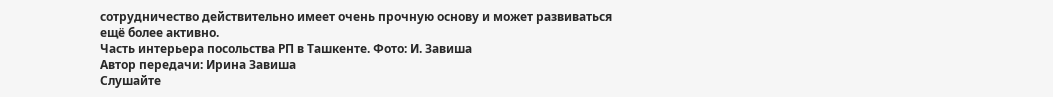сотрудничество действительно имеет очень прочную основу и может развиваться ещё более активно.
Часть интерьера посольства РП в Ташкенте. Фото: И. Завиша
Автор передачи: Ирина Завиша
Слушайте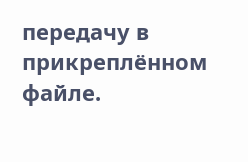передачу в прикреплённом файле.